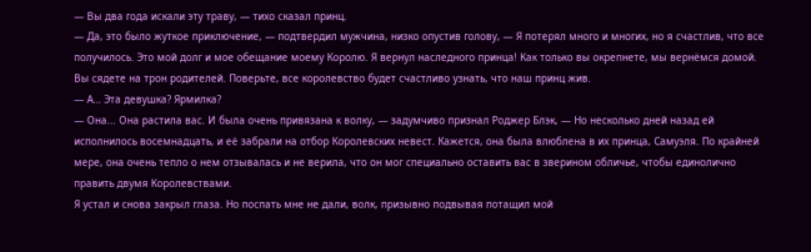— Вы два года искали эту траву, — тихо сказал принц.
— Да, это было жуткое приключение, — подтвердил мужчина, низко опустив голову, — Я потерял много и многих, но я счастлив, что все получилось. Это мой долг и мое обещание моему Королю. Я вернул наследного принца! Как только вы окрепнете, мы вернёмся домой. Вы сядете на трон родителей. Поверьте, все королевство будет счастливо узнать, что наш принц жив.
— А… Эта девушка? Ярмилка?
— Она... Она растила вас. И была очень привязана к волку, — задумчиво признал Роджер Блэк, — Но несколько дней назад ей исполнилось восемнадцать, и её забрали на отбор Королевских невест. Кажется, она была влюблена в их принца, Самуэля. По крайней мере, она очень тепло о нем отзывалась и не верила, что он мог специально оставить вас в зверином обличье, чтобы единолично править двумя Королевствами.
Я устал и снова закрыл глаза. Но поспать мне не дали, волк, призывно подвывая потащил мой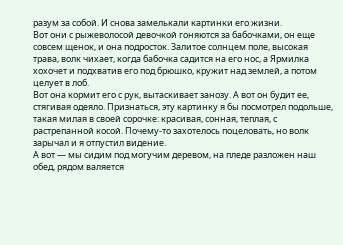разум за собой. И снова замелькали картинки его жизни.
Вот они с рыжеволосой девочкой гоняются за бабочками, он еще совсем щенок, и она подросток. Залитое солнцем поле, высокая трава, волк чихает, когда бабочка садится на его нос, а Ярмилка хохочет и подхватив его под брюшко, кружит над землей, а потом целует в лоб.
Вот она кормит его с рук, вытаскивает занозу. А вот он будит ее, стягивая одеяло. Признаться, эту картинку я бы посмотрел подольше, такая милая в своей сорочке: красивая, сонная, теплая, с растрепанной косой. Почему-то захотелось поцеловать, но волк зарычал и я отпустил видение.
А вот — мы сидим под могучим деревом, на пледе разложен наш обед, рядом валяется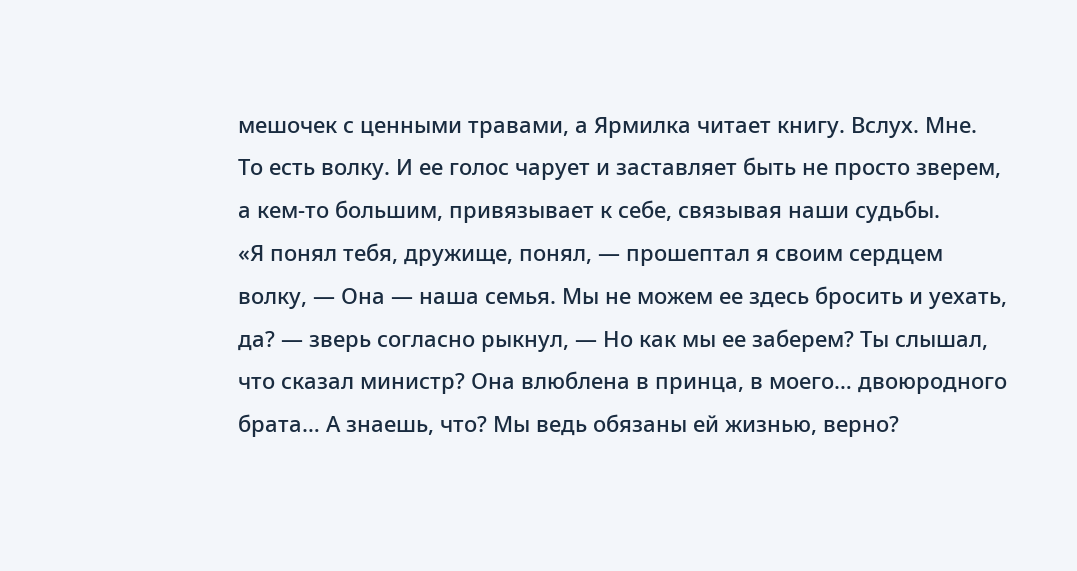мешочек с ценными травами, а Ярмилка читает книгу. Вслух. Мне. То есть волку. И ее голос чарует и заставляет быть не просто зверем, а кем-то большим, привязывает к себе, связывая наши судьбы.
«Я понял тебя, дружище, понял, — прошептал я своим сердцем волку, — Она — наша семья. Мы не можем ее здесь бросить и уехать, да? — зверь согласно рыкнул, — Но как мы ее заберем? Ты слышал, что сказал министр? Она влюблена в принца, в моего… двоюродного брата… А знаешь, что? Мы ведь обязаны ей жизнью, верно?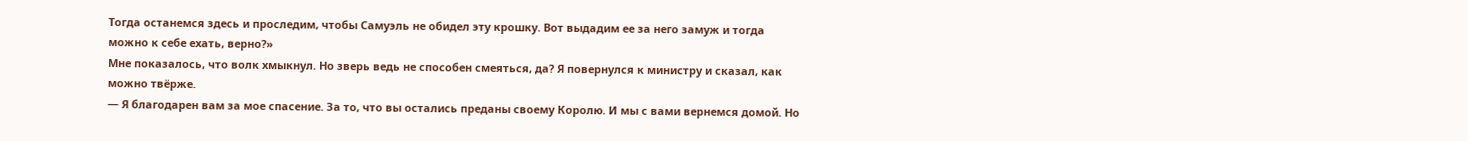Тогда останемся здесь и проследим, чтобы Самуэль не обидел эту крошку. Вот выдадим ее за него замуж и тогда можно к себе ехать, верно?»
Мне показалось, что волк хмыкнул. Но зверь ведь не способен смеяться, да? Я повернулся к министру и сказал, как можно твёрже.
— Я благодарен вам за мое спасение. За то, что вы остались преданы своему Королю. И мы с вами вернемся домой. Но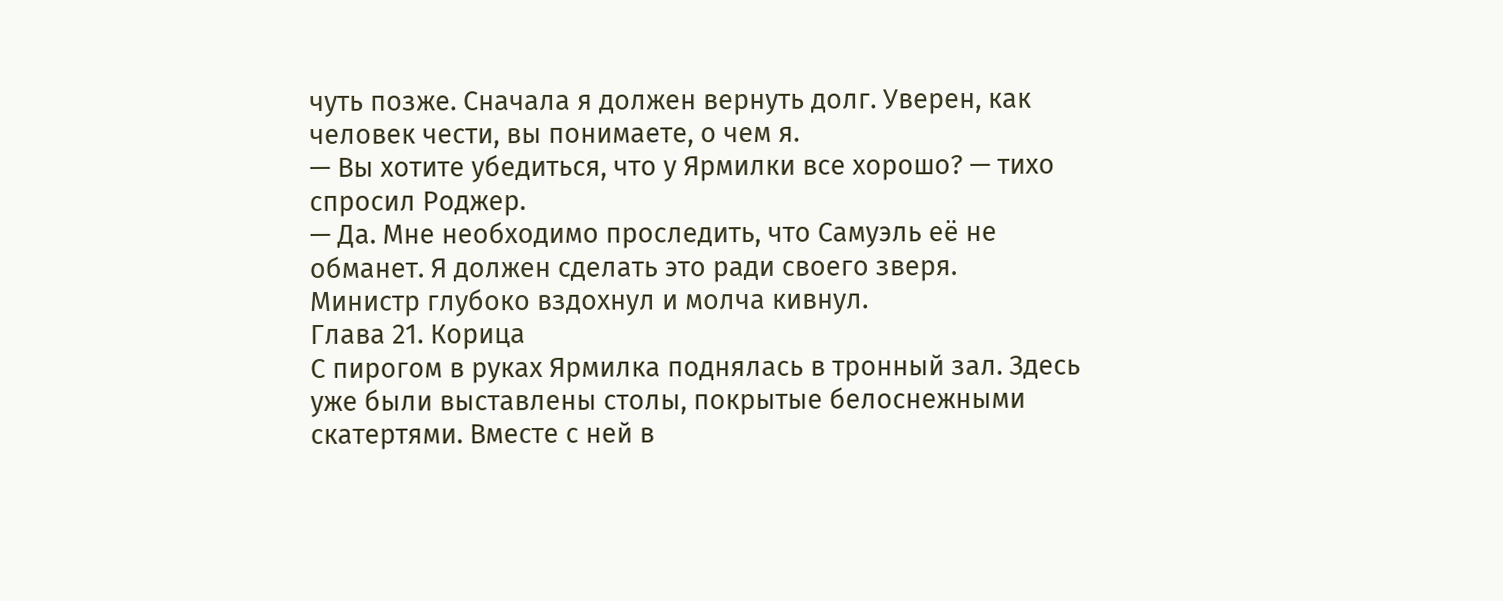чуть позже. Сначала я должен вернуть долг. Уверен, как человек чести, вы понимаете, о чем я.
— Вы хотите убедиться, что у Ярмилки все хорошо? — тихо спросил Роджер.
— Да. Мне необходимо проследить, что Самуэль её не обманет. Я должен сделать это ради своего зверя.
Министр глубоко вздохнул и молча кивнул.
Глава 21. Корица
С пирогом в руках Ярмилка поднялась в тронный зал. Здесь уже были выставлены столы, покрытые белоснежными скатертями. Вместе с ней в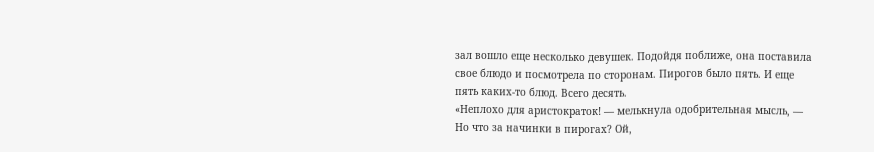зал вошло еще несколько девушек. Подойдя поближе, она поставила свое блюдо и посмотрела по сторонам. Пирогов было пять. И еще пять каких-то блюд. Всего десять.
«Неплохо для аристократок! — мелькнула одобрительная мысль, — Но что за начинки в пирогах? Ой,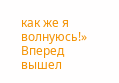как же я волнуюсь!»
Вперед вышел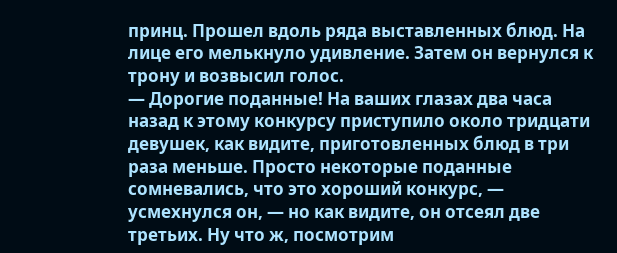принц. Прошел вдоль ряда выставленных блюд. На лице его мелькнуло удивление. Затем он вернулся к трону и возвысил голос.
— Дорогие поданные! На ваших глазах два часа назад к этому конкурсу приступило около тридцати девушек, как видите, приготовленных блюд в три раза меньше. Просто некоторые поданные сомневались, что это хороший конкурс, — усмехнулся он, — но как видите, он отсеял две третьих. Ну что ж, посмотрим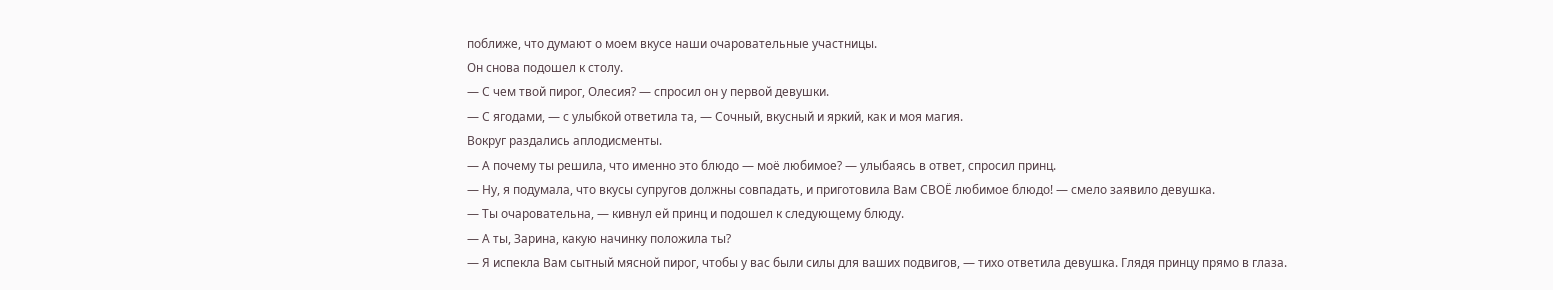поближе, что думают о моем вкусе наши очаровательные участницы.
Он снова подошел к столу.
— С чем твой пирог, Олесия? — спросил он у первой девушки.
— С ягодами, — с улыбкой ответила та, — Сочный, вкусный и яркий, как и моя магия.
Вокруг раздались аплодисменты.
— А почему ты решила, что именно это блюдо — моё любимое? — улыбаясь в ответ, спросил принц.
— Ну, я подумала, что вкусы супругов должны совпадать, и приготовила Вам СВОЁ любимое блюдо! — смело заявило девушка.
— Ты очаровательна, — кивнул ей принц и подошел к следующему блюду.
— А ты, Зарина, какую начинку положила ты?
— Я испекла Вам сытный мясной пирог, чтобы у вас были силы для ваших подвигов, — тихо ответила девушка. Глядя принцу прямо в глаза.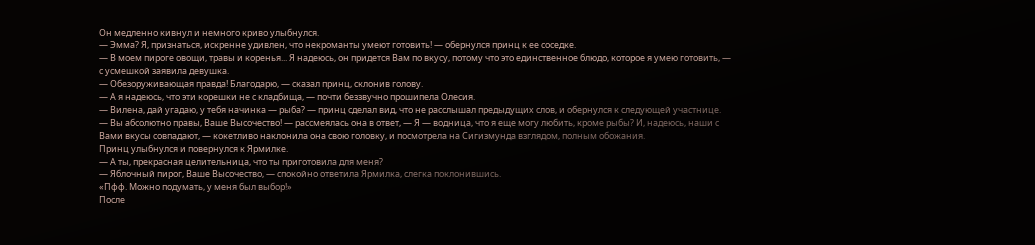Он медленно кивнул и немного криво улыбнулся.
— Эмма? Я, признаться, искренне удивлен, что некроманты умеют готовить! — обернулся принц к ее соседке.
— В моем пироге овощи, травы и коренья... Я надеюсь, он придется Вам по вкусу, потому что это единственное блюдо, которое я умею готовить, — с усмешкой заявила девушка.
— Обезоруживающая правда! Благодарю, — сказал принц, склонив голову.
— А я надеюсь, что эти корешки не с кладбища, — почти беззвучно прошипела Олесия.
— Вилена, дай угадаю, у тебя начинка — рыба? — принц сделал вид, что не расслышал предыдущих слов, и обернулся к следующей участнице.
— Вы абсолютно правы, Ваше Высочество! — рассмеялась она в ответ, — Я — водница, что я еще могу любить, кроме рыбы? И, надеюсь, наши с Вами вкусы совпадают, — кокетливо наклонила она свою головку, и посмотрела на Сигизмунда взглядом, полным обожания.
Принц улыбнулся и повернулся к Ярмилке.
— А ты, прекрасная целительница, что ты приготовила для меня?
— Яблочный пирог, Ваше Высочество, — спокойно ответила Ярмилка, слегка поклонившись.
«Пфф. Можно подумать, у меня был выбор!»
После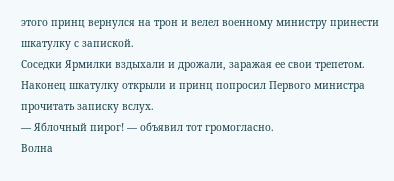этого принц вернулся на трон и велел военному министру принести шкатулку с запиской.
Соседки Ярмилки вздыхали и дрожали, заражая ее свои трепетом.
Наконец шкатулку открыли и принц попросил Первого министра прочитать записку вслух.
— Яблочный пирог! — объявил тот громогласно.
Волна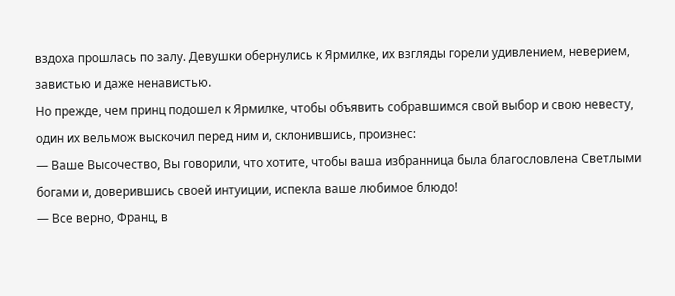вздоха прошлась по залу. Девушки обернулись к Ярмилке, их взгляды горели удивлением, неверием, завистью и даже ненавистью.
Но прежде, чем принц подошел к Ярмилке, чтобы объявить собравшимся свой выбор и свою невесту, один их вельмож выскочил перед ним и, склонившись, произнес:
— Ваше Высочество, Вы говорили, что хотите, чтобы ваша избранница была благословлена Светлыми богами и, доверившись своей интуиции, испекла ваше любимое блюдо!
— Все верно, Франц, в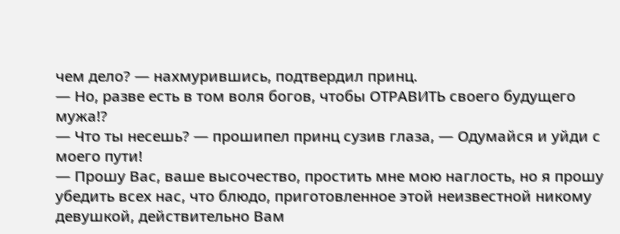чем дело? — нахмурившись, подтвердил принц.
— Но, разве есть в том воля богов, чтобы ОТРАВИТЬ своего будущего мужа!?
— Что ты несешь? — прошипел принц сузив глаза, — Одумайся и уйди с моего пути!
— Прошу Вас, ваше высочество, простить мне мою наглость, но я прошу убедить всех нас, что блюдо, приготовленное этой неизвестной никому девушкой, действительно Вам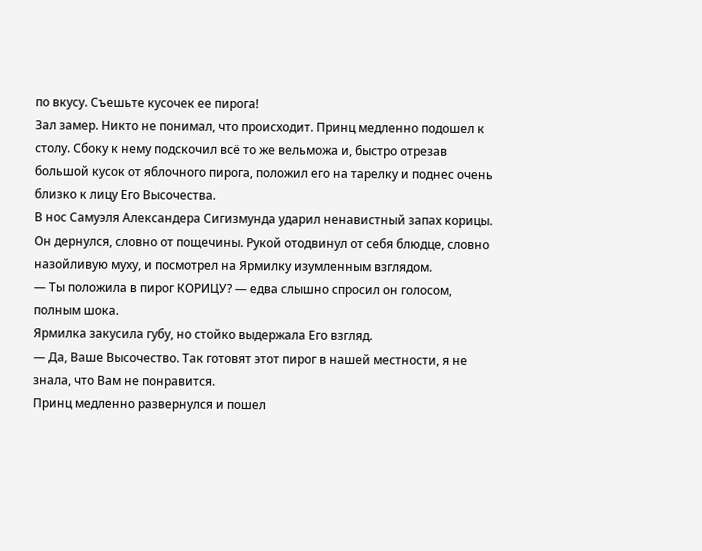по вкусу. Съешьте кусочек ее пирога!
Зал замер. Никто не понимал, что происходит. Принц медленно подошел к столу. Сбоку к нему подскочил всё то же вельможа и, быстро отрезав большой кусок от яблочного пирога, положил его на тарелку и поднес очень близко к лицу Его Высочества.
В нос Самуэля Александера Сигизмунда ударил ненавистный запах корицы. Он дернулся, словно от пощечины. Рукой отодвинул от себя блюдце, словно назойливую муху, и посмотрел на Ярмилку изумленным взглядом.
— Ты положила в пирог КОРИЦУ? — едва слышно спросил он голосом, полным шока.
Ярмилка закусила губу, но стойко выдержала Его взгляд.
— Да, Ваше Высочество. Так готовят этот пирог в нашей местности, я не знала, что Вам не понравится.
Принц медленно развернулся и пошел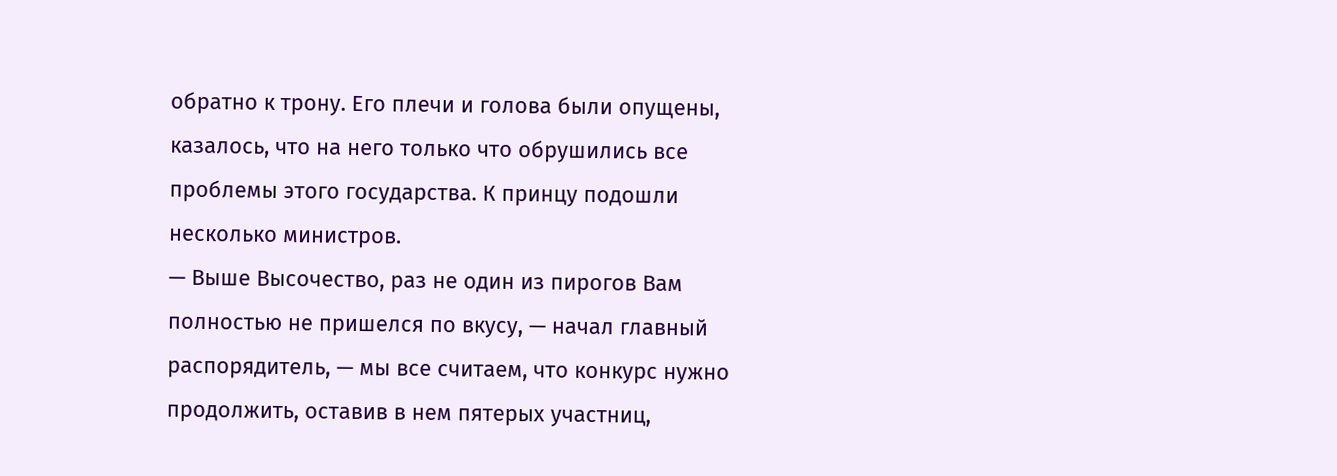обратно к трону. Его плечи и голова были опущены, казалось, что на него только что обрушились все проблемы этого государства. К принцу подошли несколько министров.
— Выше Высочество, раз не один из пирогов Вам полностью не пришелся по вкусу, — начал главный распорядитель, — мы все считаем, что конкурс нужно продолжить, оставив в нем пятерых участниц,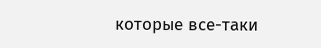которые все-таки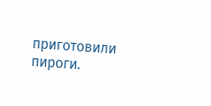приготовили пироги.